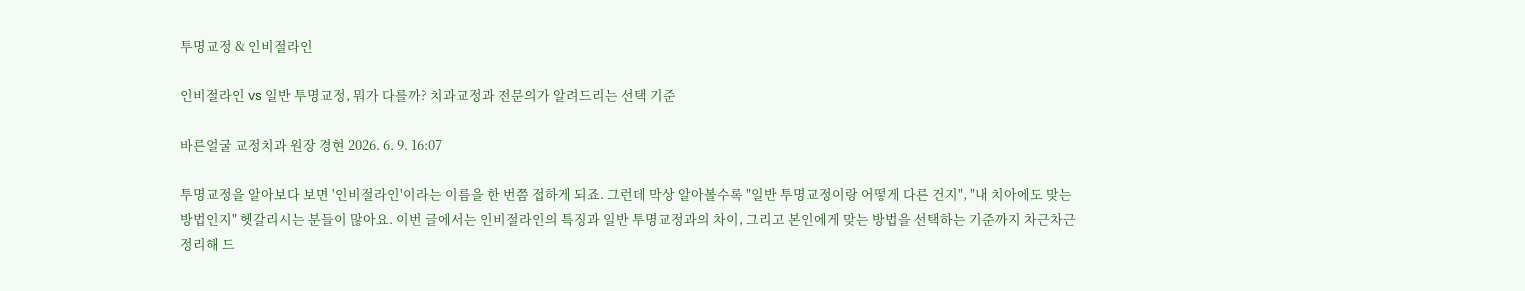투명교정 & 인비절라인

인비절라인 vs 일반 투명교정, 뭐가 다를까? 치과교정과 전문의가 알려드리는 선택 기준

바른얼굴 교정치과 원장 경현 2026. 6. 9. 16:07

투명교정을 알아보다 보면 '인비절라인'이라는 이름을 한 번쯤 접하게 되죠. 그런데 막상 알아볼수록 "일반 투명교정이랑 어떻게 다른 건지", "내 치아에도 맞는 방법인지" 헷갈리시는 분들이 많아요. 이번 글에서는 인비절라인의 특징과 일반 투명교정과의 차이, 그리고 본인에게 맞는 방법을 선택하는 기준까지 차근차근 정리해 드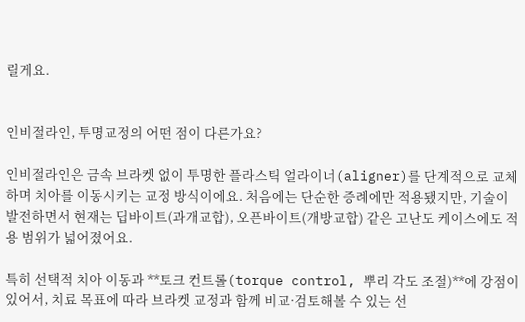릴게요.


인비절라인, 투명교정의 어떤 점이 다른가요?

인비절라인은 금속 브라켓 없이 투명한 플라스틱 얼라이너(aligner)를 단계적으로 교체하며 치아를 이동시키는 교정 방식이에요. 처음에는 단순한 증례에만 적용됐지만, 기술이 발전하면서 현재는 딥바이트(과개교합), 오픈바이트(개방교합) 같은 고난도 케이스에도 적용 범위가 넓어졌어요.

특히 선택적 치아 이동과 **토크 컨트롤(torque control, 뿌리 각도 조절)**에 강점이 있어서, 치료 목표에 따라 브라켓 교정과 함께 비교·검토해볼 수 있는 선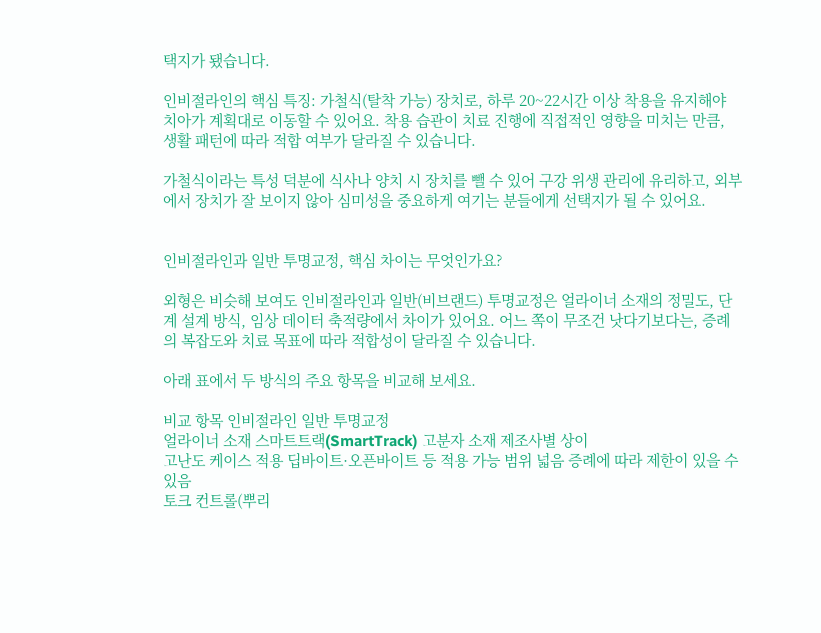택지가 됐습니다.

인비절라인의 핵심 특징: 가철식(탈착 가능) 장치로, 하루 20~22시간 이상 착용을 유지해야 치아가 계획대로 이동할 수 있어요. 착용 습관이 치료 진행에 직접적인 영향을 미치는 만큼, 생활 패턴에 따라 적합 여부가 달라질 수 있습니다.

가철식이라는 특성 덕분에 식사나 양치 시 장치를 뺄 수 있어 구강 위생 관리에 유리하고, 외부에서 장치가 잘 보이지 않아 심미성을 중요하게 여기는 분들에게 선택지가 될 수 있어요.


인비절라인과 일반 투명교정, 핵심 차이는 무엇인가요?

외형은 비슷해 보여도 인비절라인과 일반(비브랜드) 투명교정은 얼라이너 소재의 정밀도, 단계 설계 방식, 임상 데이터 축적량에서 차이가 있어요. 어느 쪽이 무조건 낫다기보다는, 증례의 복잡도와 치료 목표에 따라 적합성이 달라질 수 있습니다.

아래 표에서 두 방식의 주요 항목을 비교해 보세요.

비교 항목 인비절라인 일반 투명교정
얼라이너 소재 스마트트랙(SmartTrack) 고분자 소재 제조사별 상이
고난도 케이스 적용 딥바이트·오픈바이트 등 적용 가능 범위 넓음 증례에 따라 제한이 있을 수 있음
토크 컨트롤(뿌리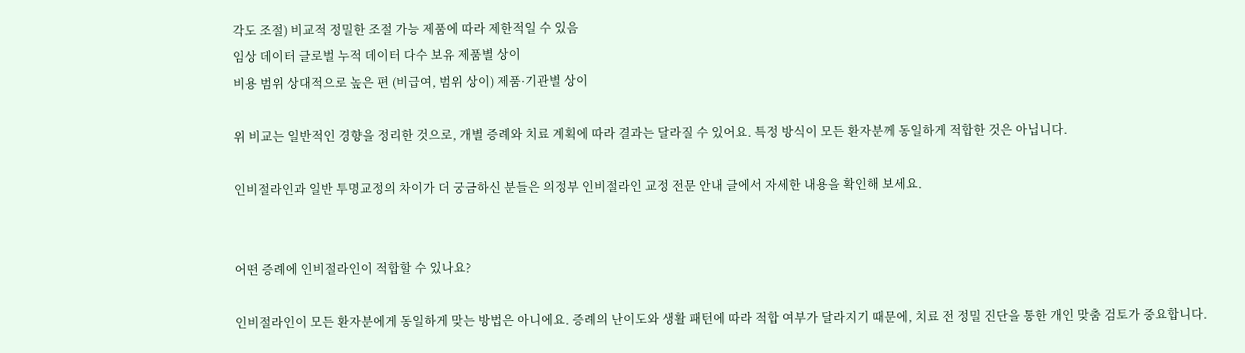각도 조절) 비교적 정밀한 조절 가능 제품에 따라 제한적일 수 있음
임상 데이터 글로벌 누적 데이터 다수 보유 제품별 상이
비용 범위 상대적으로 높은 편 (비급여, 범위 상이) 제품·기관별 상이

위 비교는 일반적인 경향을 정리한 것으로, 개별 증례와 치료 계획에 따라 결과는 달라질 수 있어요. 특정 방식이 모든 환자분께 동일하게 적합한 것은 아닙니다.

인비절라인과 일반 투명교정의 차이가 더 궁금하신 분들은 의정부 인비절라인 교정 전문 안내 글에서 자세한 내용을 확인해 보세요.


어떤 증례에 인비절라인이 적합할 수 있나요?

인비절라인이 모든 환자분에게 동일하게 맞는 방법은 아니에요. 증례의 난이도와 생활 패턴에 따라 적합 여부가 달라지기 때문에, 치료 전 정밀 진단을 통한 개인 맞춤 검토가 중요합니다.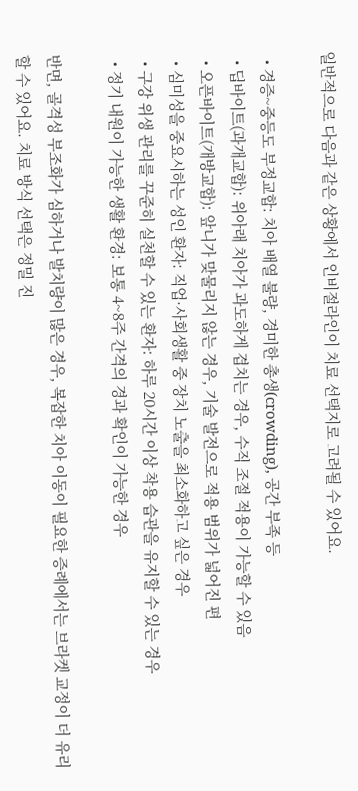일반적으로 다음과 같은 상황에서 인비절라인이 치료 선택지로 고려될 수 있어요.

  • 경증~중등도 부정교합: 치아 배열 불량, 경미한 총생(crowding), 공간 부족 등
  • 딥바이트(과개교합): 위아래 치아가 과도하게 겹치는 경우, 수직 조절 적용이 가능할 수 있음
  • 오픈바이트(개방교합): 앞니가 맞물리지 않는 경우, 기술 발전으로 적용 범위가 넓어진 편
  • 심미성을 중요시하는 성인 환자: 직업·사회생활 중 장치 노출을 최소화하고 싶은 경우
  • 구강 위생 관리를 꾸준히 실천할 수 있는 환자: 하루 20시간 이상 착용 습관을 유지할 수 있는 경우
  • 정기 내원이 가능한 생활 환경: 보통 4~8주 간격의 경과 확인이 가능한 경우

반면, 골격성 부조화가 심하거나 발치량이 많은 경우, 복잡한 치아 이동이 필요한 증례에서는 브라켓 교정이 더 유리할 수 있어요. 치료 방식 선택은 정밀 진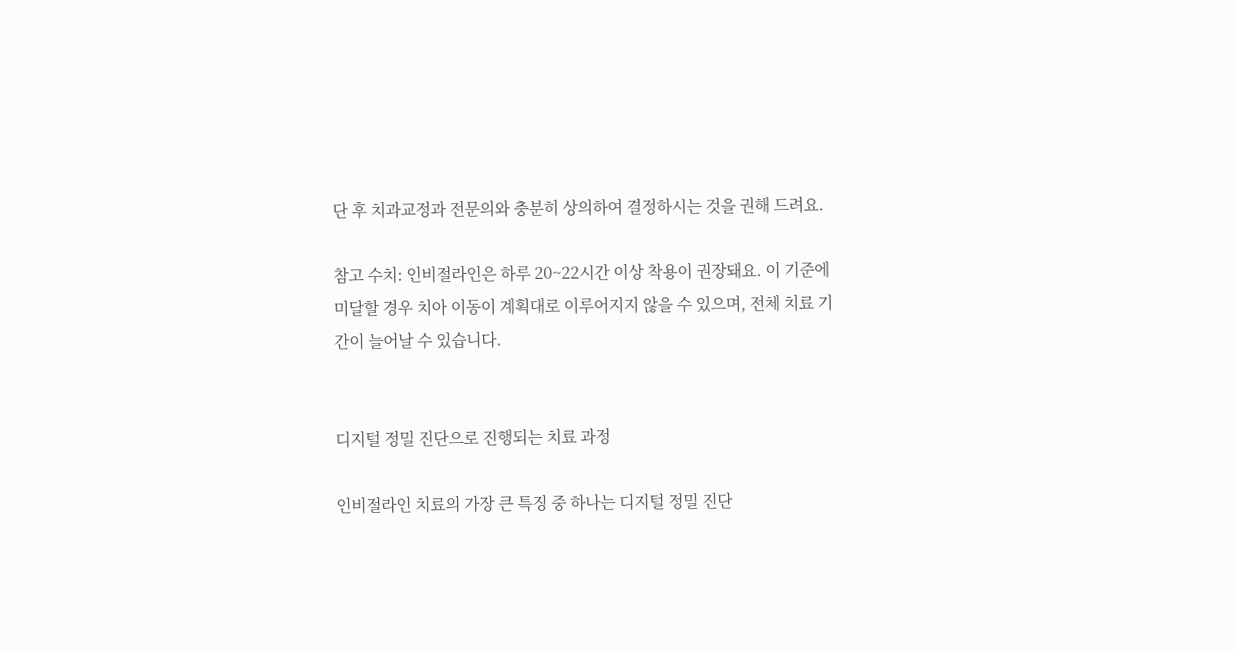단 후 치과교정과 전문의와 충분히 상의하여 결정하시는 것을 권해 드려요.

참고 수치: 인비절라인은 하루 20~22시간 이상 착용이 권장돼요. 이 기준에 미달할 경우 치아 이동이 계획대로 이루어지지 않을 수 있으며, 전체 치료 기간이 늘어날 수 있습니다.


디지털 정밀 진단으로 진행되는 치료 과정

인비절라인 치료의 가장 큰 특징 중 하나는 디지털 정밀 진단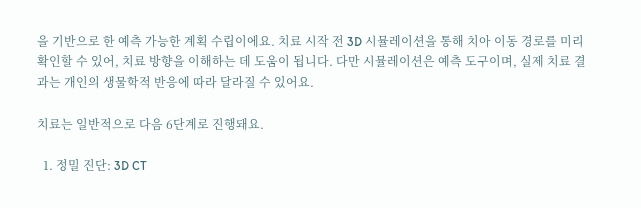을 기반으로 한 예측 가능한 계획 수립이에요. 치료 시작 전 3D 시뮬레이션을 통해 치아 이동 경로를 미리 확인할 수 있어, 치료 방향을 이해하는 데 도움이 됩니다. 다만 시뮬레이션은 예측 도구이며, 실제 치료 결과는 개인의 생물학적 반응에 따라 달라질 수 있어요.

치료는 일반적으로 다음 6단계로 진행돼요.

  1. 정밀 진단: 3D CT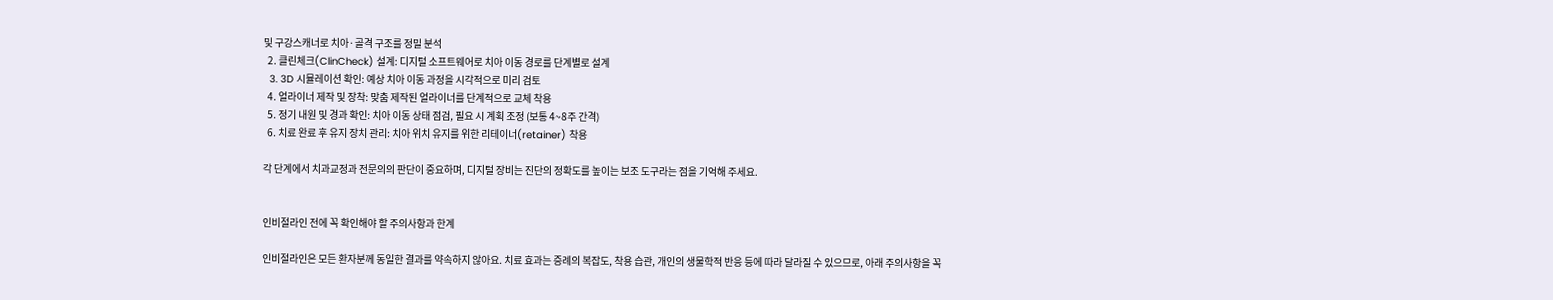및 구강스캐너로 치아·골격 구조를 정밀 분석
  2. 클린체크(ClinCheck) 설계: 디지털 소프트웨어로 치아 이동 경로를 단계별로 설계
  3. 3D 시뮬레이션 확인: 예상 치아 이동 과정을 시각적으로 미리 검토
  4. 얼라이너 제작 및 장착: 맞춤 제작된 얼라이너를 단계적으로 교체 착용
  5. 정기 내원 및 경과 확인: 치아 이동 상태 점검, 필요 시 계획 조정 (보통 4~8주 간격)
  6. 치료 완료 후 유지 장치 관리: 치아 위치 유지를 위한 리테이너(retainer) 착용

각 단계에서 치과교정과 전문의의 판단이 중요하며, 디지털 장비는 진단의 정확도를 높이는 보조 도구라는 점을 기억해 주세요.


인비절라인 전에 꼭 확인해야 할 주의사항과 한계

인비절라인은 모든 환자분께 동일한 결과를 약속하지 않아요. 치료 효과는 증례의 복잡도, 착용 습관, 개인의 생물학적 반응 등에 따라 달라질 수 있으므로, 아래 주의사항을 꼭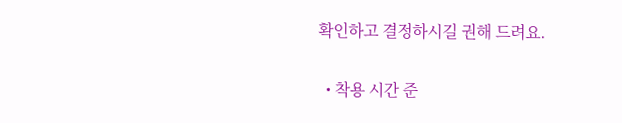확인하고 결정하시길 권해 드려요.

  • 착용 시간 준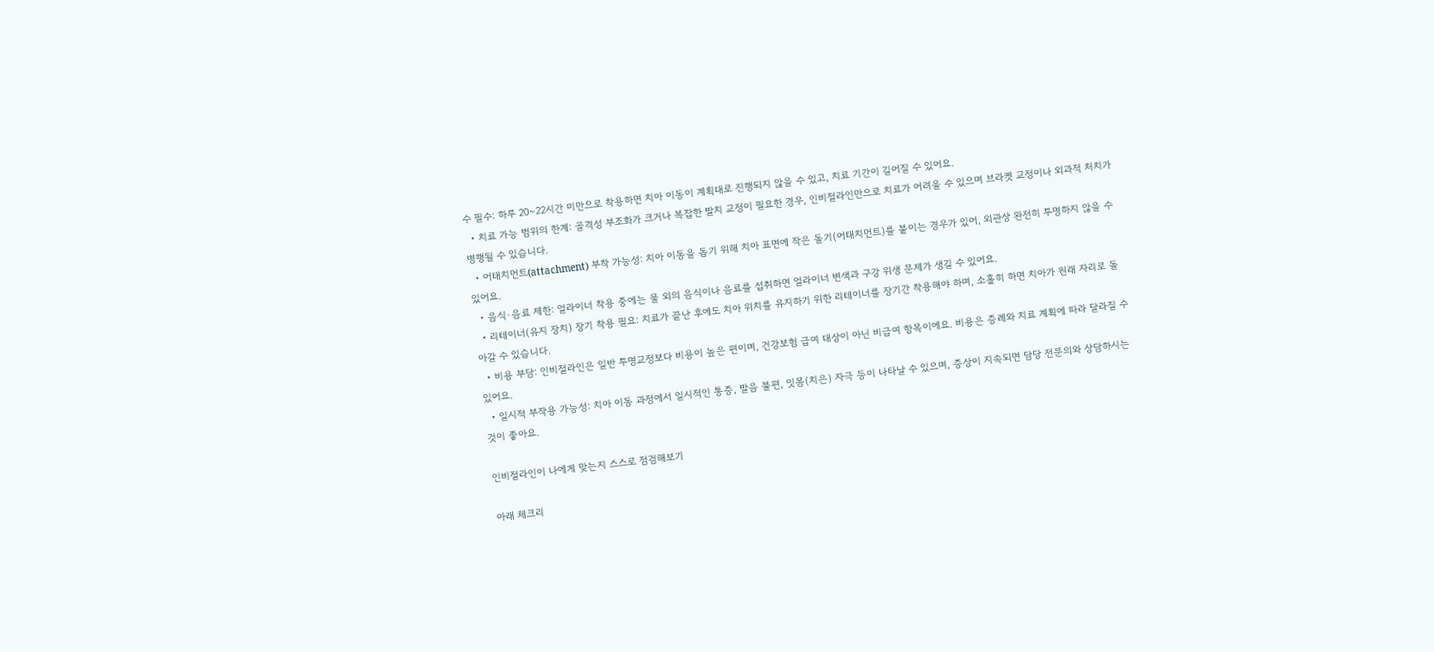수 필수: 하루 20~22시간 미만으로 착용하면 치아 이동이 계획대로 진행되지 않을 수 있고, 치료 기간이 길어질 수 있어요.
  • 치료 가능 범위의 한계: 골격성 부조화가 크거나 복잡한 발치 교정이 필요한 경우, 인비절라인만으로 치료가 어려울 수 있으며 브라켓 교정이나 외과적 처치가 병행될 수 있습니다.
  • 어태치먼트(attachment) 부착 가능성: 치아 이동을 돕기 위해 치아 표면에 작은 돌기(어태치먼트)를 붙이는 경우가 있어, 외관상 완전히 투명하지 않을 수 있어요.
  • 음식·음료 제한: 얼라이너 착용 중에는 물 외의 음식이나 음료를 섭취하면 얼라이너 변색과 구강 위생 문제가 생길 수 있어요.
  • 리테이너(유지 장치) 장기 착용 필요: 치료가 끝난 후에도 치아 위치를 유지하기 위한 리테이너를 장기간 착용해야 하며, 소홀히 하면 치아가 원래 자리로 돌아갈 수 있습니다.
  • 비용 부담: 인비절라인은 일반 투명교정보다 비용이 높은 편이며, 건강보험 급여 대상이 아닌 비급여 항목이에요. 비용은 증례와 치료 계획에 따라 달라질 수 있어요.
  • 일시적 부작용 가능성: 치아 이동 과정에서 일시적인 통증, 발음 불편, 잇몸(치은) 자극 등이 나타날 수 있으며, 증상이 지속되면 담당 전문의와 상담하시는 것이 좋아요.

인비절라인이 나에게 맞는지 스스로 점검해보기

아래 체크리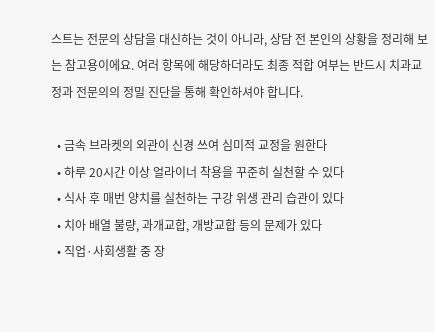스트는 전문의 상담을 대신하는 것이 아니라, 상담 전 본인의 상황을 정리해 보는 참고용이에요. 여러 항목에 해당하더라도 최종 적합 여부는 반드시 치과교정과 전문의의 정밀 진단을 통해 확인하셔야 합니다.

  • 금속 브라켓의 외관이 신경 쓰여 심미적 교정을 원한다
  • 하루 20시간 이상 얼라이너 착용을 꾸준히 실천할 수 있다
  • 식사 후 매번 양치를 실천하는 구강 위생 관리 습관이 있다
  • 치아 배열 불량, 과개교합, 개방교합 등의 문제가 있다
  • 직업·사회생활 중 장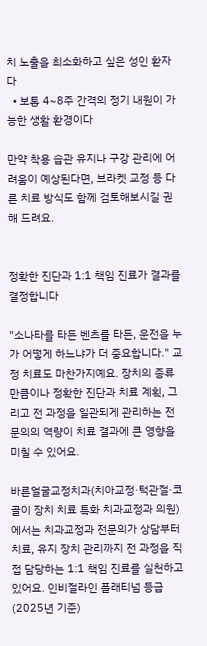치 노출을 최소화하고 싶은 성인 환자다
  • 보통 4~8주 간격의 정기 내원이 가능한 생활 환경이다

만약 착용 습관 유지나 구강 관리에 어려움이 예상된다면, 브라켓 교정 등 다른 치료 방식도 함께 검토해보시길 권해 드려요.


정확한 진단과 1:1 책임 진료가 결과를 결정합니다

"소나타를 타든 벤츠를 타든, 운전을 누가 어떻게 하느냐가 더 중요합니다." 교정 치료도 마찬가지예요. 장치의 종류만큼이나 정확한 진단과 치료 계획, 그리고 전 과정을 일관되게 관리하는 전문의의 역량이 치료 결과에 큰 영향을 미칠 수 있어요.

바른얼굴교정치과(치아교정·턱관절·코골이 장치 치료 특화 치과교정과 의원)에서는 치과교정과 전문의가 상담부터 치료, 유지 장치 관리까지 전 과정을 직접 담당하는 1:1 책임 진료를 실천하고 있어요. 인비절라인 플래티넘 등급(2025년 기준)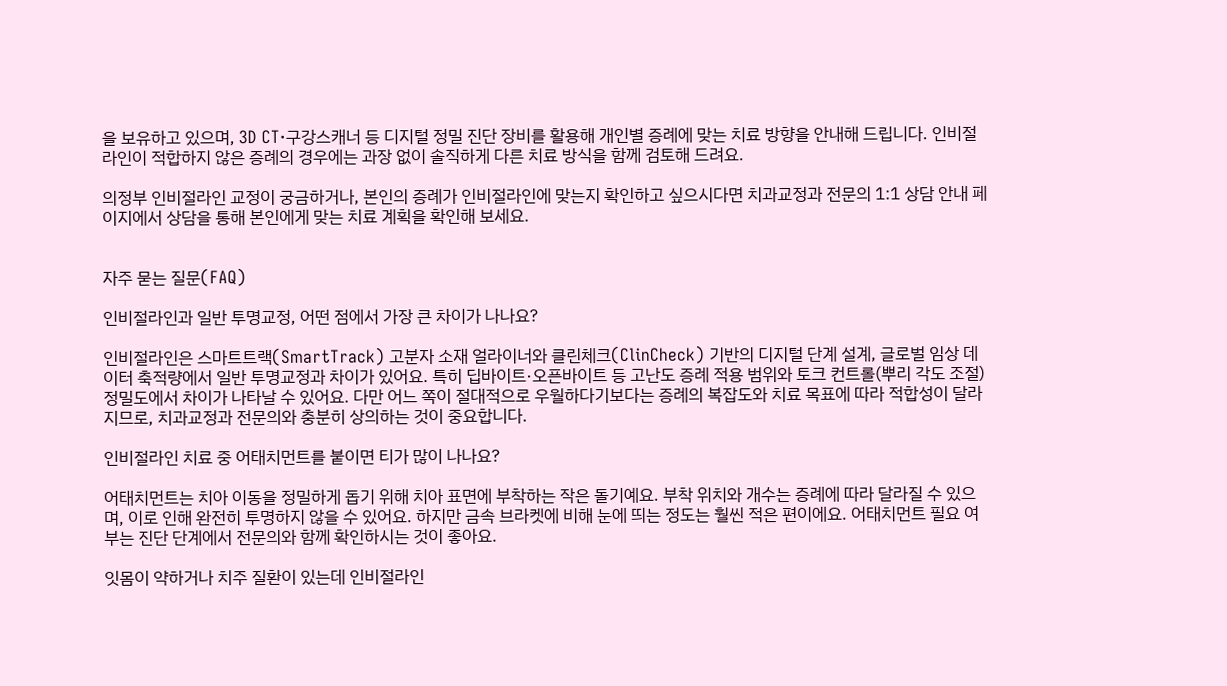을 보유하고 있으며, 3D CT·구강스캐너 등 디지털 정밀 진단 장비를 활용해 개인별 증례에 맞는 치료 방향을 안내해 드립니다. 인비절라인이 적합하지 않은 증례의 경우에는 과장 없이 솔직하게 다른 치료 방식을 함께 검토해 드려요.

의정부 인비절라인 교정이 궁금하거나, 본인의 증례가 인비절라인에 맞는지 확인하고 싶으시다면 치과교정과 전문의 1:1 상담 안내 페이지에서 상담을 통해 본인에게 맞는 치료 계획을 확인해 보세요.


자주 묻는 질문(FAQ)

인비절라인과 일반 투명교정, 어떤 점에서 가장 큰 차이가 나나요?

인비절라인은 스마트트랙(SmartTrack) 고분자 소재 얼라이너와 클린체크(ClinCheck) 기반의 디지털 단계 설계, 글로벌 임상 데이터 축적량에서 일반 투명교정과 차이가 있어요. 특히 딥바이트·오픈바이트 등 고난도 증례 적용 범위와 토크 컨트롤(뿌리 각도 조절) 정밀도에서 차이가 나타날 수 있어요. 다만 어느 쪽이 절대적으로 우월하다기보다는 증례의 복잡도와 치료 목표에 따라 적합성이 달라지므로, 치과교정과 전문의와 충분히 상의하는 것이 중요합니다.

인비절라인 치료 중 어태치먼트를 붙이면 티가 많이 나나요?

어태치먼트는 치아 이동을 정밀하게 돕기 위해 치아 표면에 부착하는 작은 돌기예요. 부착 위치와 개수는 증례에 따라 달라질 수 있으며, 이로 인해 완전히 투명하지 않을 수 있어요. 하지만 금속 브라켓에 비해 눈에 띄는 정도는 훨씬 적은 편이에요. 어태치먼트 필요 여부는 진단 단계에서 전문의와 함께 확인하시는 것이 좋아요.

잇몸이 약하거나 치주 질환이 있는데 인비절라인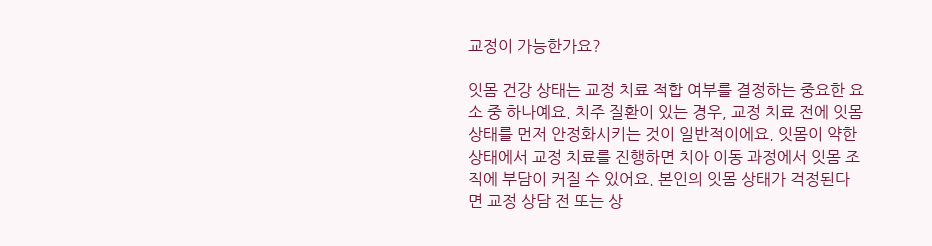교정이 가능한가요?

잇몸 건강 상태는 교정 치료 적합 여부를 결정하는 중요한 요소 중 하나예요. 치주 질환이 있는 경우, 교정 치료 전에 잇몸 상태를 먼저 안정화시키는 것이 일반적이에요. 잇몸이 약한 상태에서 교정 치료를 진행하면 치아 이동 과정에서 잇몸 조직에 부담이 커질 수 있어요. 본인의 잇몸 상태가 걱정된다면 교정 상담 전 또는 상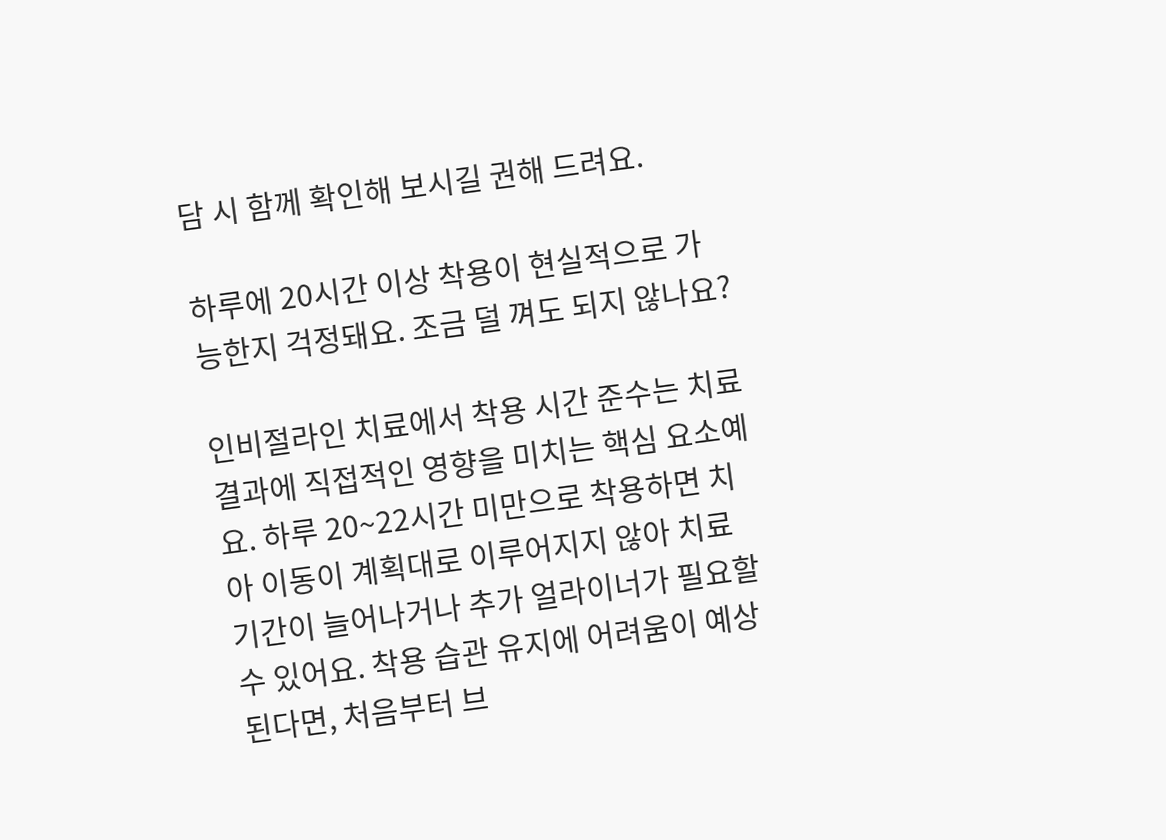담 시 함께 확인해 보시길 권해 드려요.

하루에 20시간 이상 착용이 현실적으로 가능한지 걱정돼요. 조금 덜 껴도 되지 않나요?

인비절라인 치료에서 착용 시간 준수는 치료 결과에 직접적인 영향을 미치는 핵심 요소예요. 하루 20~22시간 미만으로 착용하면 치아 이동이 계획대로 이루어지지 않아 치료 기간이 늘어나거나 추가 얼라이너가 필요할 수 있어요. 착용 습관 유지에 어려움이 예상된다면, 처음부터 브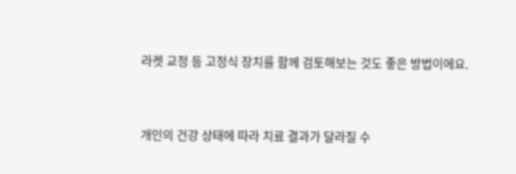라켓 교정 등 고정식 장치를 함께 검토해보는 것도 좋은 방법이에요.


개인의 건강 상태에 따라 치료 결과가 달라질 수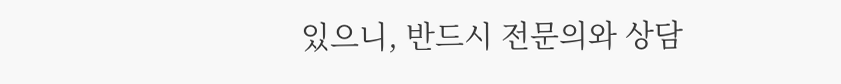있으니, 반드시 전문의와 상담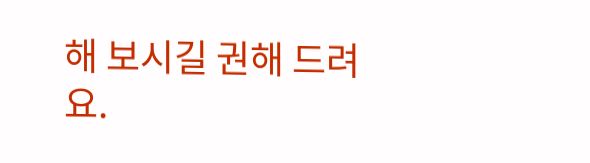해 보시길 권해 드려요.